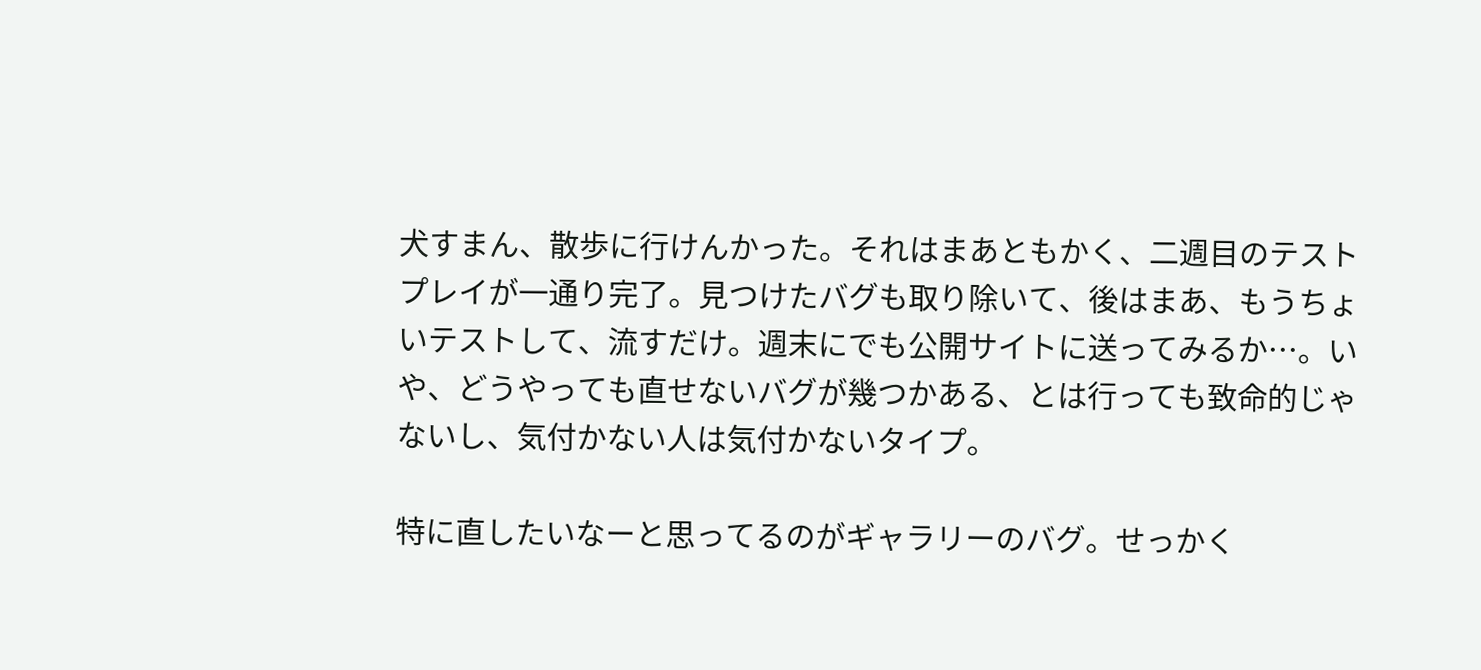犬すまん、散歩に行けんかった。それはまあともかく、二週目のテストプレイが一通り完了。見つけたバグも取り除いて、後はまあ、もうちょいテストして、流すだけ。週末にでも公開サイトに送ってみるか…。いや、どうやっても直せないバグが幾つかある、とは行っても致命的じゃないし、気付かない人は気付かないタイプ。

特に直したいなーと思ってるのがギャラリーのバグ。せっかく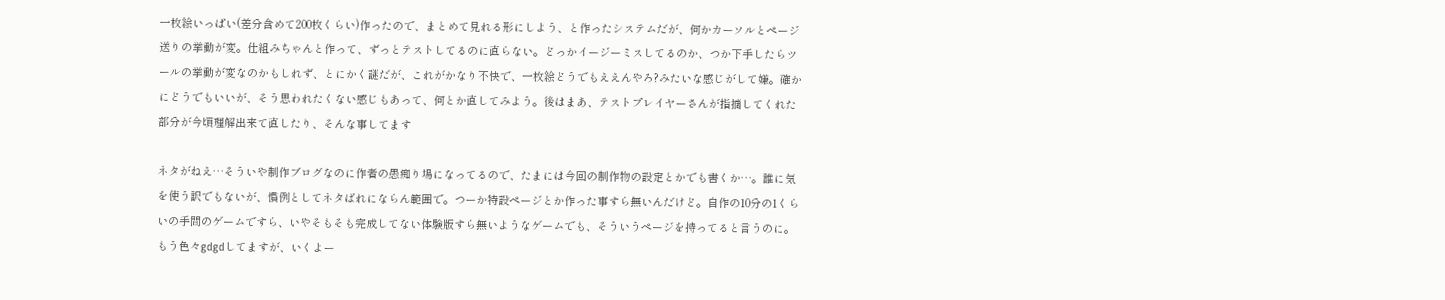一枚絵いっぱい(差分含めて200枚くらい)作ったので、まとめて見れる形にしよう、と作ったシステムだが、何かカーソルとページ送りの挙動が変。仕組みちゃんと作って、ずっとテストしてるのに直らない。どっかイージーミスしてるのか、つか下手したらツールの挙動が変なのかもしれず、とにかく謎だが、これがかなり不快で、一枚絵どうでもええんやろ?みたいな感じがして嫌。確かにどうでもいいが、そう思われたくない感じもあって、何とか直してみよう。後はまあ、テストプレイヤーさんが指摘してくれた部分が今頃理解出来て直したり、そんな事してます

ネタがねえ…そういや制作ブログなのに作者の愚痴り場になってるので、たまには今回の制作物の設定とかでも書くか…。誰に気を使う訳でもないが、慣例としてネタばれにならん範囲で。つーか特設ページとか作った事すら無いんだけど。自作の10分の1くらいの手間のゲームですら、いやそもそも完成してない体験版すら無いようなゲームでも、そういうページを持ってると言うのに。もう色々gdgdしてますが、いくよー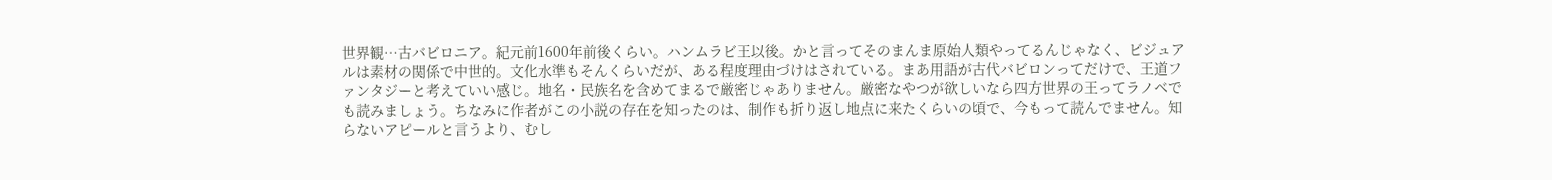世界観…古バビロニア。紀元前1600年前後くらい。ハンムラビ王以後。かと言ってそのまんま原始人類やってるんじゃなく、ビジュアルは素材の関係で中世的。文化水準もそんくらいだが、ある程度理由づけはされている。まあ用語が古代バビロンってだけで、王道ファンタジーと考えていい感じ。地名・民族名を含めてまるで厳密じゃありません。厳密なやつが欲しいなら四方世界の王ってラノベでも読みましょう。ちなみに作者がこの小説の存在を知ったのは、制作も折り返し地点に来たくらいの頃で、今もって読んでません。知らないアピールと言うより、むし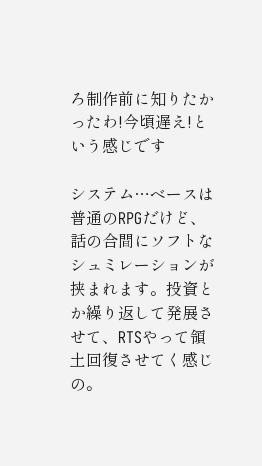ろ制作前に知りたかったわ!今頃遅え!という感じです

システム…ベースは普通のRPGだけど、話の合間にソフトなシュミレーションが挟まれます。投資とか繰り返して発展させて、RTSやって領土回復させてく感じの。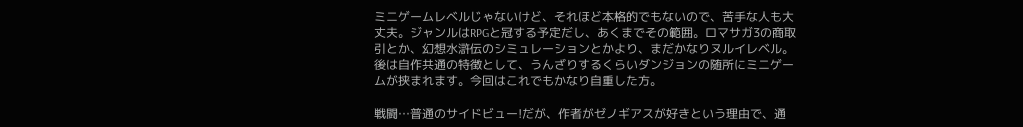ミニゲームレベルじゃないけど、それほど本格的でもないので、苦手な人も大丈夫。ジャンルはRPGと冠する予定だし、あくまでその範囲。ロマサガ3の商取引とか、幻想水滸伝のシミュレーションとかより、まだかなりヌルイレベル。後は自作共通の特徴として、うんざりするくらいダンジョンの随所にミニゲームが挟まれます。今回はこれでもかなり自重した方。

戦闘…普通のサイドビュー!だが、作者がゼノギアスが好きという理由で、通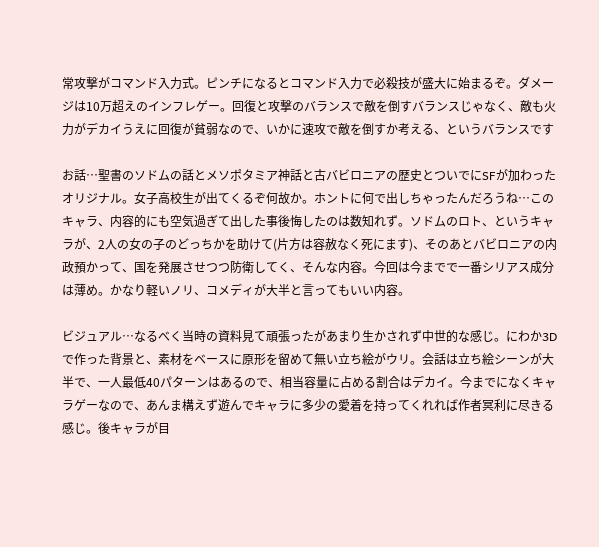常攻撃がコマンド入力式。ピンチになるとコマンド入力で必殺技が盛大に始まるぞ。ダメージは10万超えのインフレゲー。回復と攻撃のバランスで敵を倒すバランスじゃなく、敵も火力がデカイうえに回復が貧弱なので、いかに速攻で敵を倒すか考える、というバランスです

お話…聖書のソドムの話とメソポタミア神話と古バビロニアの歴史とついでにSFが加わったオリジナル。女子高校生が出てくるぞ何故か。ホントに何で出しちゃったんだろうね…このキャラ、内容的にも空気過ぎて出した事後悔したのは数知れず。ソドムのロト、というキャラが、2人の女の子のどっちかを助けて(片方は容赦なく死にます)、そのあとバビロニアの内政預かって、国を発展させつつ防衛してく、そんな内容。今回は今までで一番シリアス成分は薄め。かなり軽いノリ、コメディが大半と言ってもいい内容。

ビジュアル…なるべく当時の資料見て頑張ったがあまり生かされず中世的な感じ。にわか3Dで作った背景と、素材をベースに原形を留めて無い立ち絵がウリ。会話は立ち絵シーンが大半で、一人最低40パターンはあるので、相当容量に占める割合はデカイ。今までになくキャラゲーなので、あんま構えず遊んでキャラに多少の愛着を持ってくれれば作者冥利に尽きる感じ。後キャラが目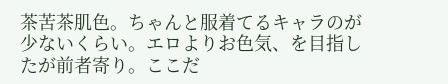茶苦茶肌色。ちゃんと服着てるキャラのが少ないくらい。エロよりお色気、を目指したが前者寄り。ここだ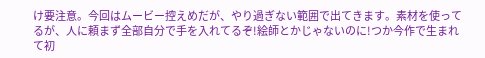け要注意。今回はムービー控えめだが、やり過ぎない範囲で出てきます。素材を使ってるが、人に頼まず全部自分で手を入れてるぞ!絵師とかじゃないのに!つか今作で生まれて初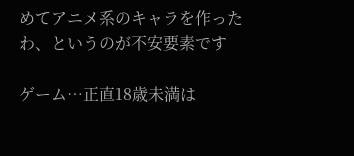めてアニメ系のキャラを作ったわ、というのが不安要素です

ゲーム…正直18歳未満は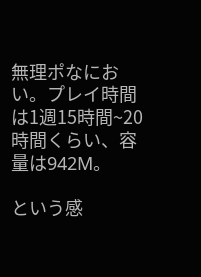無理ポなにおい。プレイ時間は1週15時間~20時間くらい、容量は942M。

という感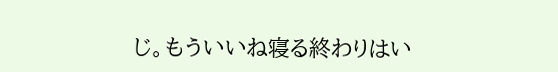じ。もういいね寝る終わりはい